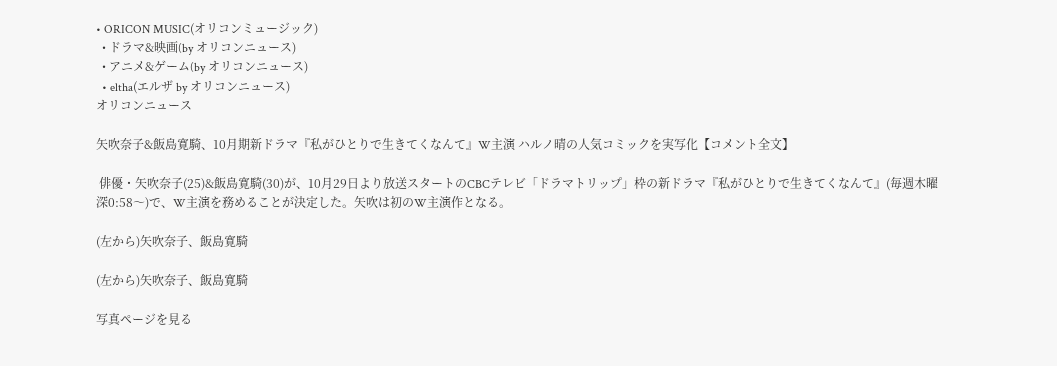• ORICON MUSIC(オリコンミュージック)
  • ドラマ&映画(by オリコンニュース)
  • アニメ&ゲーム(by オリコンニュース)
  • eltha(エルザ by オリコンニュース)
オリコンニュース

矢吹奈子&飯島寛騎、10月期新ドラマ『私がひとりで生きてくなんて』W主演 ハルノ晴の人気コミックを実写化【コメント全文】

 俳優・矢吹奈子(25)&飯島寛騎(30)が、10月29日より放送スタートのCBCテレビ「ドラマトリップ」枠の新ドラマ『私がひとりで生きてくなんて』(毎週木曜 深0:58〜)で、W主演を務めることが決定した。矢吹は初のW主演作となる。

(左から)矢吹奈子、飯島寛騎

(左から)矢吹奈子、飯島寛騎

写真ページを見る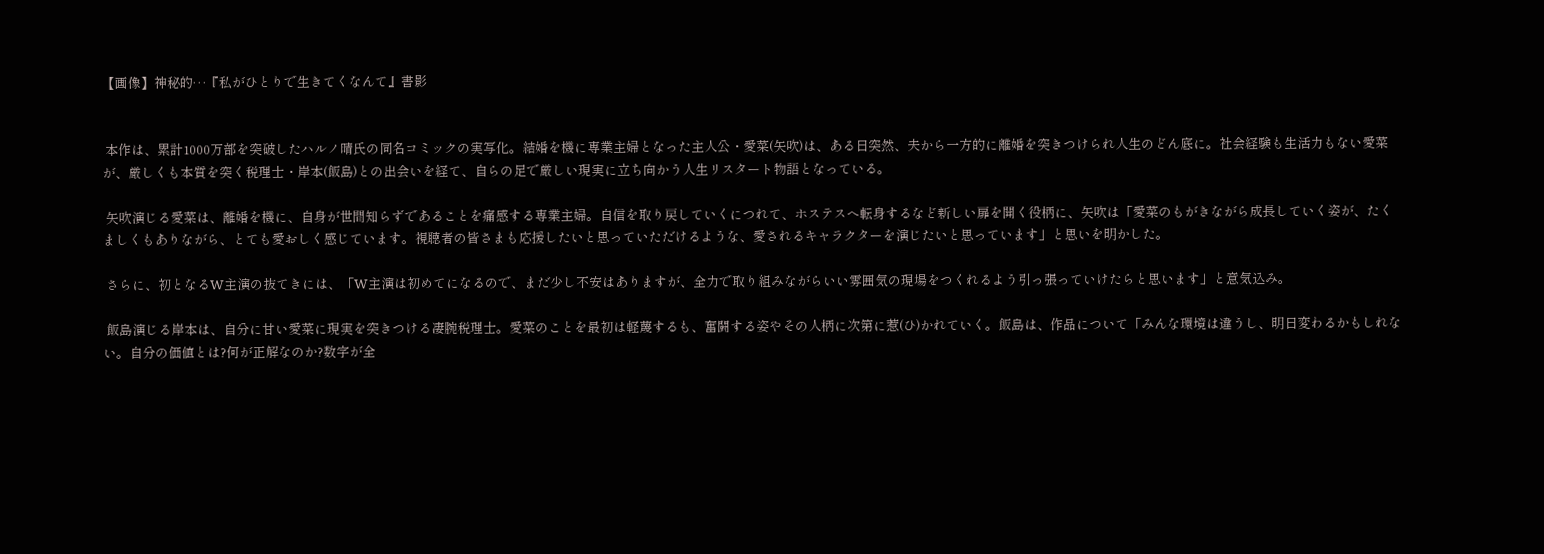【画像】神秘的…『私がひとりで生きてくなんて』書影


 本作は、累計1000万部を突破したハルノ晴氏の同名コミックの実写化。結婚を機に専業主婦となった主人公・愛菜(矢吹)は、ある日突然、夫から一方的に離婚を突きつけられ人生のどん底に。社会経験も生活力もない愛菜が、厳しくも本質を突く税理士・岸本(飯島)との出会いを経て、自らの足で厳しい現実に立ち向かう人生リスタート物語となっている。

 矢吹演じる愛菜は、離婚を機に、自身が世間知らずであることを痛感する専業主婦。自信を取り戻していくにつれて、ホステスへ転身するなど新しい扉を開く役柄に、矢吹は「愛菜のもがきながら成長していく姿が、たくましくもありながら、とても愛おしく感じています。視聴者の皆さまも応援したいと思っていただけるような、愛されるキャラクターを演じたいと思っています」と思いを明かした。

 さらに、初となるW主演の抜てきには、「W主演は初めてになるので、まだ少し不安はありますが、全力で取り組みながらいい雰囲気の現場をつくれるよう引っ張っていけたらと思います」と意気込み。

 飯島演じる岸本は、自分に甘い愛菜に現実を突きつける凄腕税理士。愛菜のことを最初は軽蔑するも、奮闘する姿やその人柄に次第に惹(ひ)かれていく。飯島は、作品について「みんな環境は違うし、明日変わるかもしれない。自分の価値とは?何が正解なのか?数字が全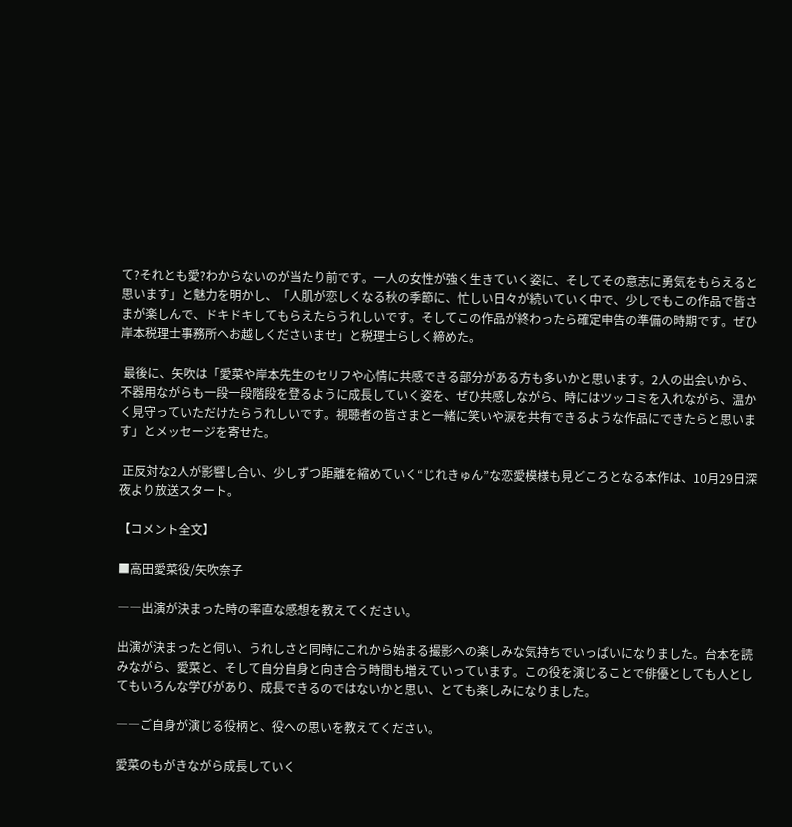て?それとも愛?わからないのが当たり前です。一人の女性が強く生きていく姿に、そしてその意志に勇気をもらえると思います」と魅力を明かし、「人肌が恋しくなる秋の季節に、忙しい日々が続いていく中で、少しでもこの作品で皆さまが楽しんで、ドキドキしてもらえたらうれしいです。そしてこの作品が終わったら確定申告の準備の時期です。ぜひ岸本税理士事務所へお越しくださいませ」と税理士らしく締めた。

 最後に、矢吹は「愛菜や岸本先生のセリフや心情に共感できる部分がある方も多いかと思います。2人の出会いから、不器用ながらも一段一段階段を登るように成長していく姿を、ぜひ共感しながら、時にはツッコミを入れながら、温かく見守っていただけたらうれしいです。視聴者の皆さまと一緒に笑いや涙を共有できるような作品にできたらと思います」とメッセージを寄せた。

 正反対な2人が影響し合い、少しずつ距離を縮めていく“じれきゅん”な恋愛模様も見どころとなる本作は、10月29日深夜より放送スタート。

【コメント全文】

■高田愛菜役/矢吹奈子

――出演が決まった時の率直な感想を教えてください。

出演が決まったと伺い、うれしさと同時にこれから始まる撮影への楽しみな気持ちでいっぱいになりました。台本を読みながら、愛菜と、そして自分自身と向き合う時間も増えていっています。この役を演じることで俳優としても人としてもいろんな学びがあり、成長できるのではないかと思い、とても楽しみになりました。

――ご自身が演じる役柄と、役への思いを教えてください。

愛菜のもがきながら成長していく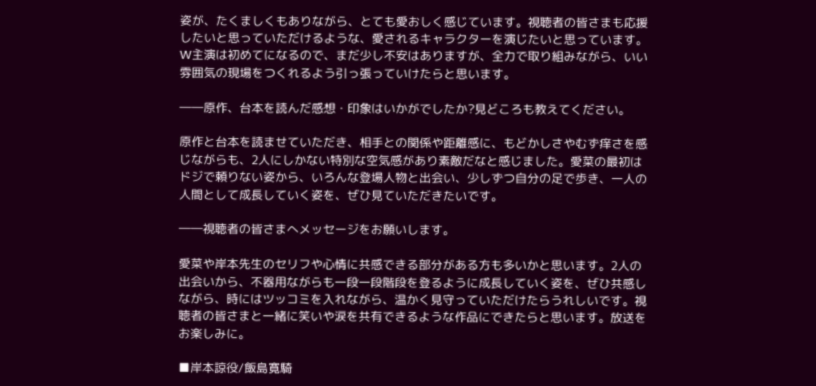姿が、たくましくもありながら、とても愛おしく感じています。視聴者の皆さまも応援したいと思っていただけるような、愛されるキャラクターを演じたいと思っています。W主演は初めてになるので、まだ少し不安はありますが、全力で取り組みながら、いい雰囲気の現場をつくれるよう引っ張っていけたらと思います。

――原作、台本を読んだ感想・印象はいかがでしたか?見どころも教えてください。

原作と台本を読ませていただき、相手との関係や距離感に、もどかしさやむず痒さを感じながらも、2人にしかない特別な空気感があり素敵だなと感じました。愛菜の最初はドジで頼りない姿から、いろんな登場人物と出会い、少しずつ自分の足で歩き、一人の人間として成長していく姿を、ぜひ見ていただきたいです。

――視聴者の皆さまへメッセージをお願いします。

愛菜や岸本先生のセリフや心情に共感できる部分がある方も多いかと思います。2人の出会いから、不器用ながらも一段一段階段を登るように成長していく姿を、ぜひ共感しながら、時にはツッコミを入れながら、温かく見守っていただけたらうれしいです。視聴者の皆さまと一緒に笑いや涙を共有できるような作品にできたらと思います。放送をお楽しみに。

■岸本諒役/飯島寛騎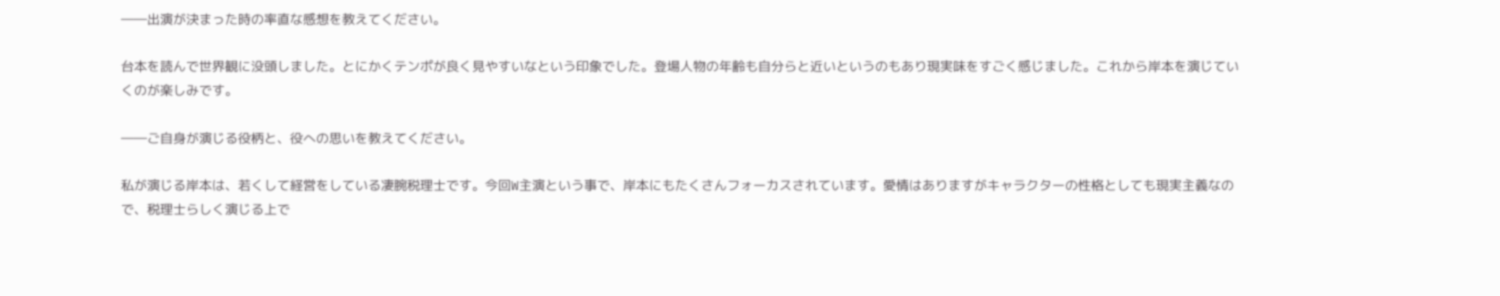――出演が決まった時の率直な感想を教えてください。

台本を読んで世界観に没頭しました。とにかくテンポが良く見やすいなという印象でした。登場人物の年齢も自分らと近いというのもあり現実味をすごく感じました。これから岸本を演じていくのが楽しみです。

――ご自身が演じる役柄と、役への思いを教えてください。

私が演じる岸本は、若くして経営をしている凄腕税理士です。今回W主演という事で、岸本にもたくさんフォーカスされています。愛情はありますがキャラクターの性格としても現実主義なので、税理士らしく演じる上で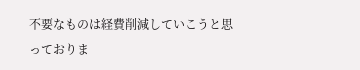不要なものは経費削減していこうと思っておりま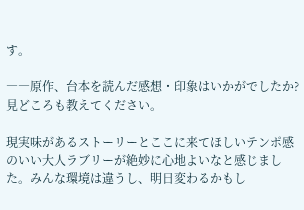す。

――原作、台本を読んだ感想・印象はいかがでしたか?見どころも教えてください。

現実味があるストーリーとここに来てほしいテンポ感のいい大人ラブリーが絶妙に心地よいなと感じました。みんな環境は違うし、明日変わるかもし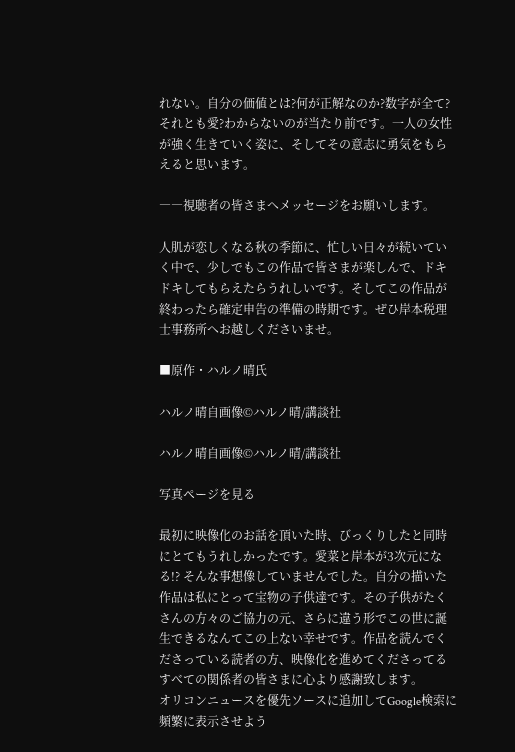れない。自分の価値とは?何が正解なのか?数字が全て?それとも愛?わからないのが当たり前です。一人の女性が強く生きていく姿に、そしてその意志に勇気をもらえると思います。

――視聴者の皆さまへメッセージをお願いします。

人肌が恋しくなる秋の季節に、忙しい日々が続いていく中で、少しでもこの作品で皆さまが楽しんで、ドキドキしてもらえたらうれしいです。そしてこの作品が終わったら確定申告の準備の時期です。ぜひ岸本税理士事務所へお越しくださいませ。

■原作・ハルノ晴氏

ハルノ晴自画像©ハルノ晴/講談社

ハルノ晴自画像©ハルノ晴/講談社

写真ページを見る

最初に映像化のお話を頂いた時、びっくりしたと同時にとてもうれしかったです。愛菜と岸本が3次元になる!? そんな事想像していませんでした。自分の描いた作品は私にとって宝物の子供達です。その子供がたくさんの方々のご協力の元、さらに違う形でこの世に誕生できるなんてこの上ない幸せです。作品を読んでくださっている読者の方、映像化を進めてくださってるすべての関係者の皆さまに心より感謝致します。
オリコンニュースを優先ソースに追加してGoogle検索に頻繁に表示させよう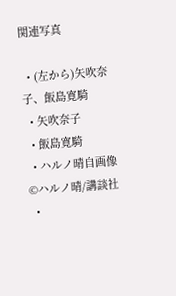関連写真

  • (左から)矢吹奈子、飯島寛騎
  • 矢吹奈子
  • 飯島寛騎
  • ハルノ晴自画像©ハルノ晴/講談社
  •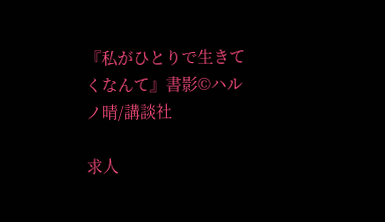『私がひとりで生きてくなんて』書影©ハルノ晴/講談社

求人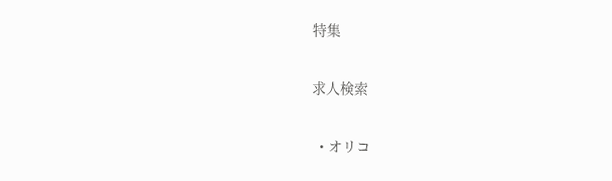特集

求人検索

  • オリコ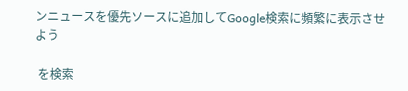ンニュースを優先ソースに追加してGoogle検索に頻繁に表示させよう

 を検索